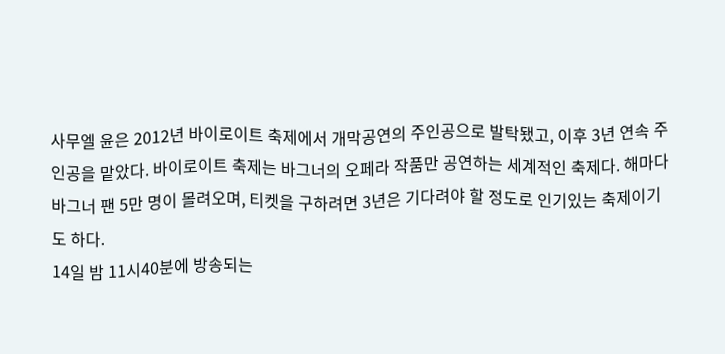사무엘 윤은 2012년 바이로이트 축제에서 개막공연의 주인공으로 발탁됐고, 이후 3년 연속 주인공을 맡았다. 바이로이트 축제는 바그너의 오페라 작품만 공연하는 세계적인 축제다. 해마다 바그너 팬 5만 명이 몰려오며, 티켓을 구하려면 3년은 기다려야 할 정도로 인기있는 축제이기도 하다.
14일 밤 11시40분에 방송되는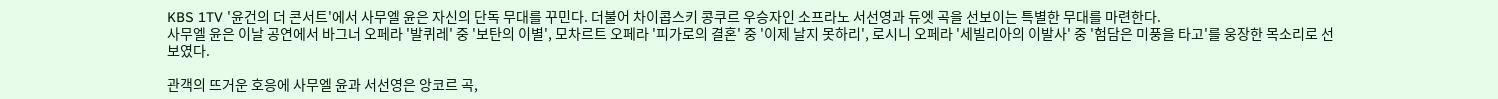KBS 1TV '윤건의 더 콘서트'에서 사무엘 윤은 자신의 단독 무대를 꾸민다. 더불어 차이콥스키 콩쿠르 우승자인 소프라노 서선영과 듀엣 곡을 선보이는 특별한 무대를 마련한다.
사무엘 윤은 이날 공연에서 바그너 오페라 '발퀴레' 중 '보탄의 이별', 모차르트 오페라 '피가로의 결혼' 중 '이제 날지 못하리', 로시니 오페라 '세빌리아의 이발사' 중 '험담은 미풍을 타고'를 웅장한 목소리로 선보였다.

관객의 뜨거운 호응에 사무엘 윤과 서선영은 앙코르 곡,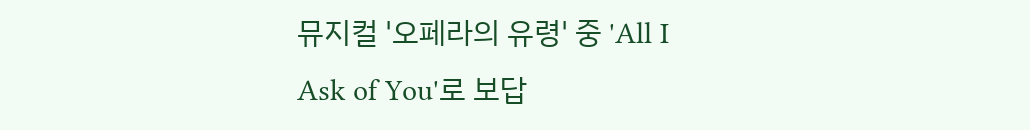뮤지컬 '오페라의 유령' 중 'All I Ask of You'로 보답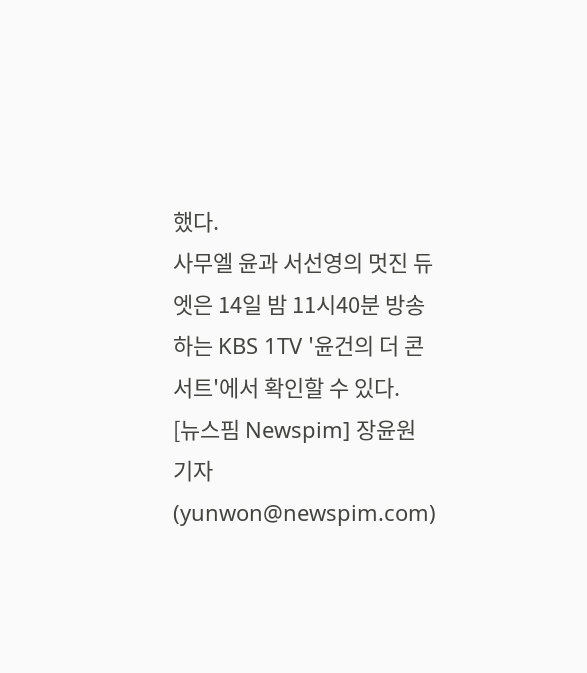했다.
사무엘 윤과 서선영의 멋진 듀엣은 14일 밤 11시40분 방송하는 KBS 1TV '윤건의 더 콘서트'에서 확인할 수 있다.
[뉴스핌 Newspim] 장윤원 기자 (yunwon@newspim.com)